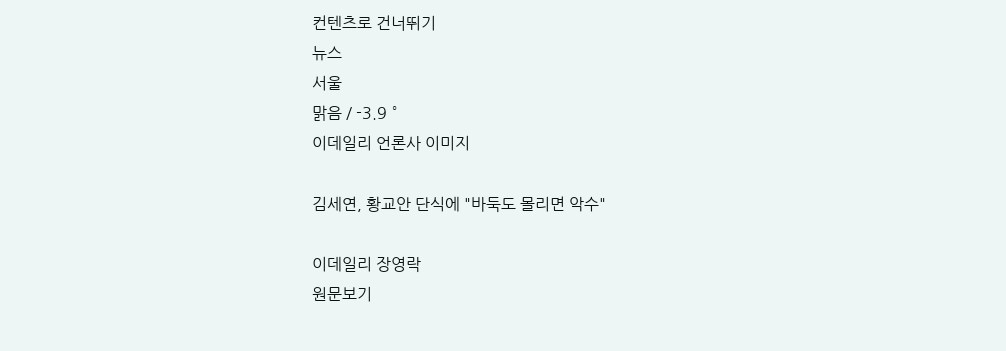컨텐츠로 건너뛰기
뉴스
서울
맑음 / -3.9 °
이데일리 언론사 이미지

김세연, 황교안 단식에 "바둑도 몰리면 악수"

이데일리 장영락
원문보기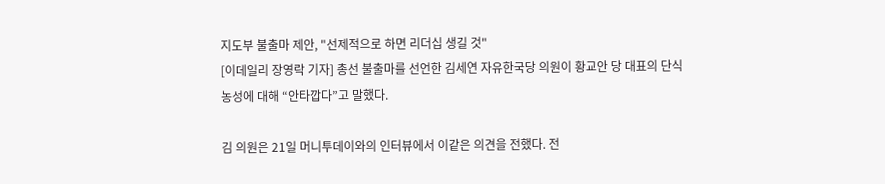지도부 불출마 제안, "선제적으로 하면 리더십 생길 것"
[이데일리 장영락 기자] 총선 불출마를 선언한 김세연 자유한국당 의원이 황교안 당 대표의 단식 농성에 대해 “안타깝다”고 말했다.

김 의원은 21일 머니투데이와의 인터뷰에서 이같은 의견을 전했다. 전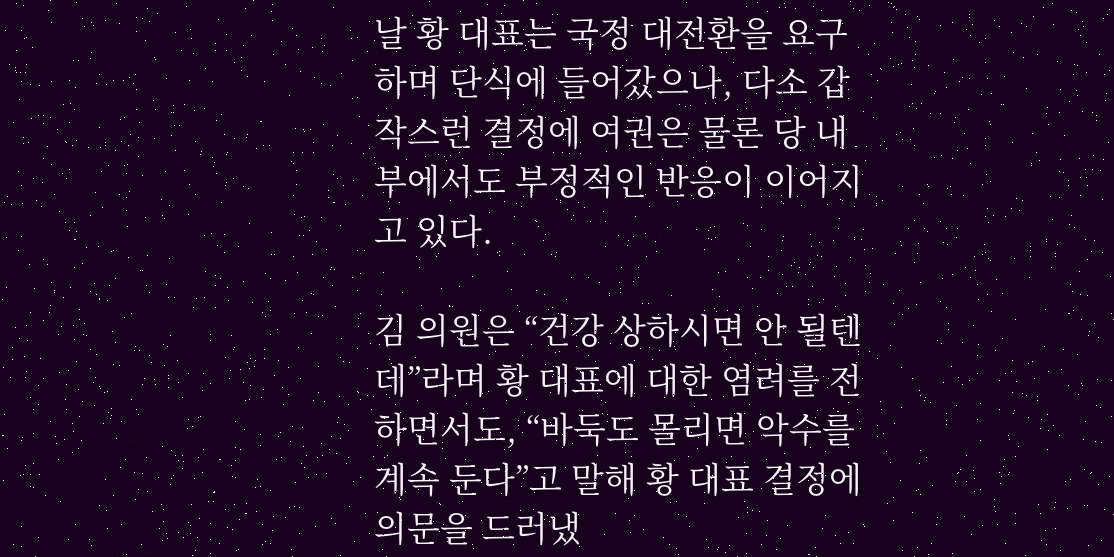날 황 대표는 국정 대전환을 요구하며 단식에 들어갔으나, 다소 갑작스런 결정에 여권은 물론 당 내부에서도 부정적인 반응이 이어지고 있다.

김 의원은 “건강 상하시면 안 될텐데”라며 황 대표에 대한 염려를 전하면서도, “바둑도 몰리면 악수를 계속 둔다”고 말해 황 대표 결정에 의문을 드러냈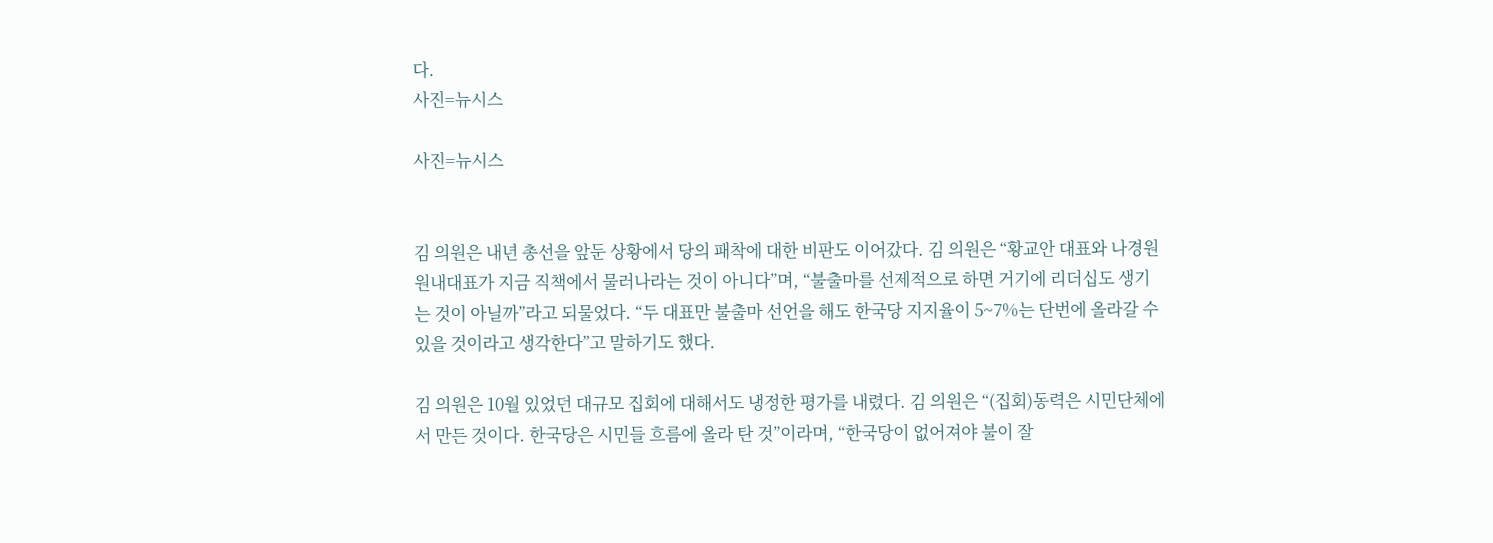다.
사진=뉴시스

사진=뉴시스


김 의원은 내년 총선을 앞둔 상황에서 당의 패착에 대한 비판도 이어갔다. 김 의원은 “황교안 대표와 나경원 원내대표가 지금 직책에서 물러나라는 것이 아니다”며, “불출마를 선제적으로 하면 거기에 리더십도 생기는 것이 아닐까”라고 되물었다. “두 대표만 불출마 선언을 해도 한국당 지지율이 5~7%는 단번에 올라갈 수 있을 것이라고 생각한다”고 말하기도 했다.

김 의원은 10월 있었던 대규모 집회에 대해서도 냉정한 평가를 내렸다. 김 의원은 “(집회)동력은 시민단체에서 만든 것이다. 한국당은 시민들 흐름에 올라 탄 것”이라며, “한국당이 없어져야 불이 잘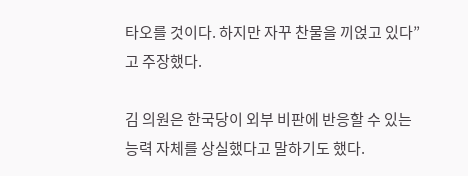타오를 것이다. 하지만 자꾸 찬물을 끼얹고 있다”고 주장했다.

김 의원은 한국당이 외부 비판에 반응할 수 있는 능력 자체를 상실했다고 말하기도 했다.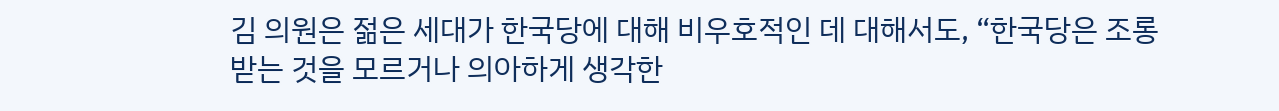김 의원은 젊은 세대가 한국당에 대해 비우호적인 데 대해서도, “한국당은 조롱받는 것을 모르거나 의아하게 생각한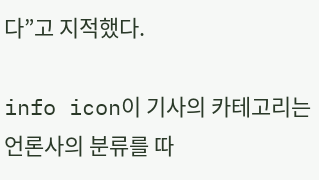다”고 지적했다.

info icon이 기사의 카테고리는 언론사의 분류를 따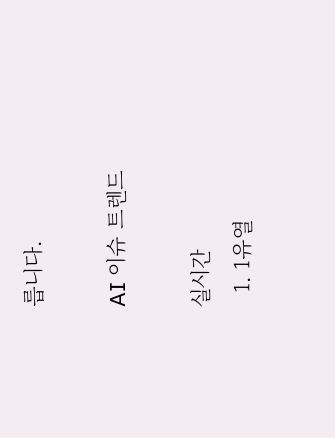릅니다.

AI 이슈 트렌드

실시간
  1. 1유열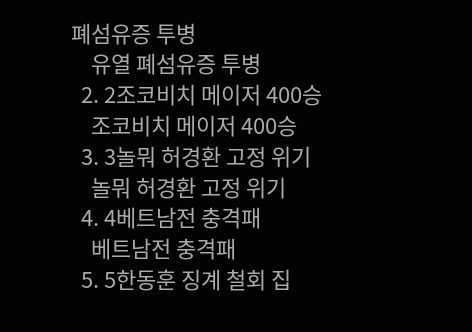폐섬유증 투병
    유열 폐섬유증 투병
  2. 2조코비치 메이저 400승
    조코비치 메이저 400승
  3. 3놀뭐 허경환 고정 위기
    놀뭐 허경환 고정 위기
  4. 4베트남전 충격패
    베트남전 충격패
  5. 5한동훈 징계 철회 집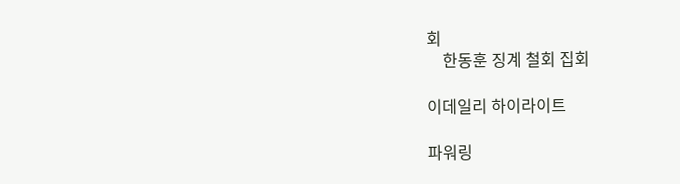회
    한동훈 징계 철회 집회

이데일리 하이라이트

파워링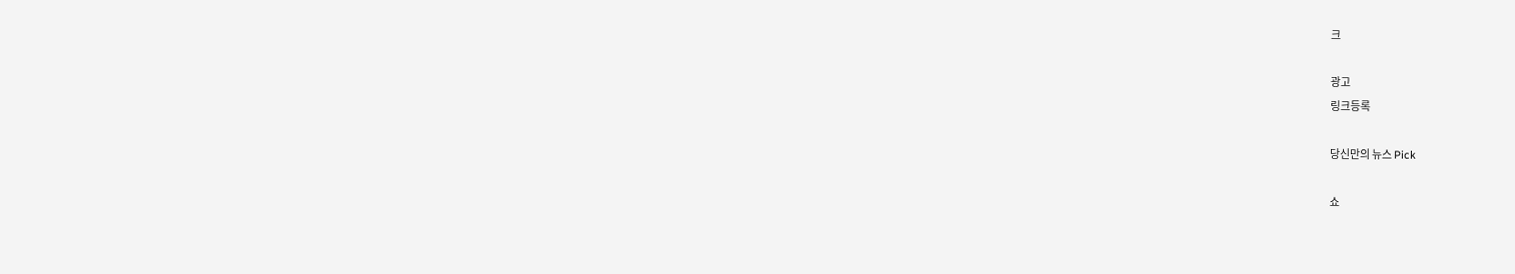크

광고
링크등록

당신만의 뉴스 Pick

쇼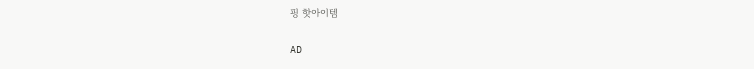핑 핫아이템

AD